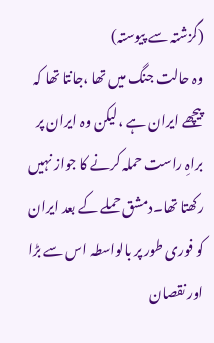(گزشتہ سے پیوستہ)
وہ حالت جنگ میں تھا ،جانتا تھا کہ پیچھے ایران ہے ،لیکن وہ ایران پر براہِ راست حملہ کرنے کا جواز نہیں رکھتا تھا۔دمشق حملے کے بعد ایران کو فوری طور پر بالواسطہ اس سے بڑا اور نقصان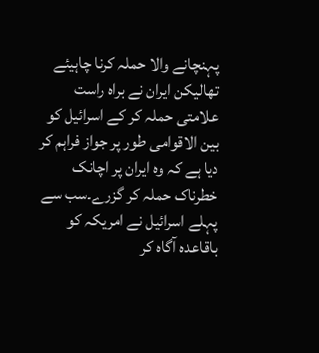پہنچانے والا حملہ کرنا چاہیئے تھالیکن ایران نے براہ راست علامتی حملہ کر کے اسرائیل کو بین الاقوامی طور پر جواز فراہم کر دیا ہے کہ وہ ایران پر اچانک خطرناک حملہ کر گزرے۔سب سے پہلے اسرائیل نے امریکہ کو باقاعدہ آگاہ کر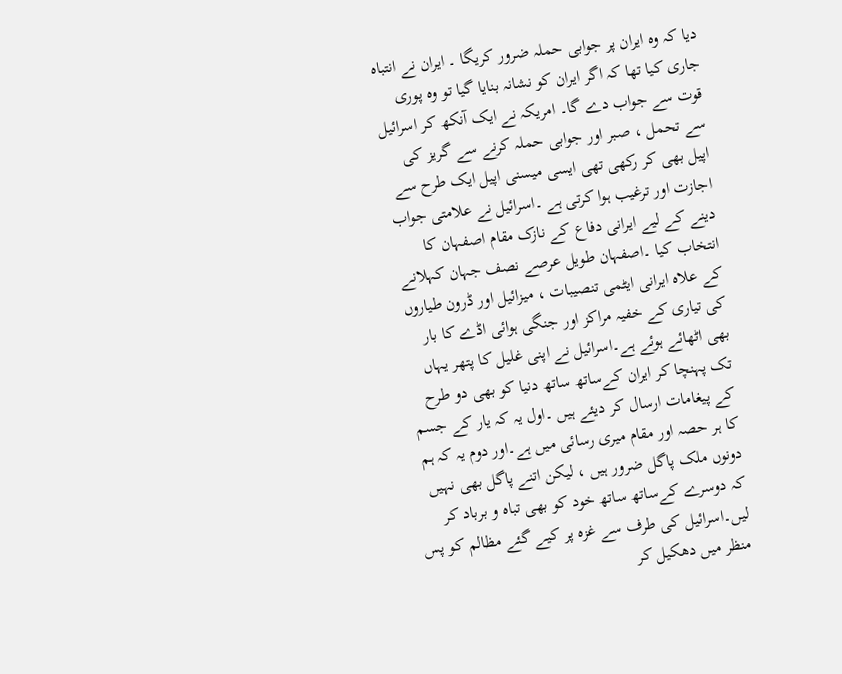دیا کہ وہ ایران پر جوابی حملہ ضرور کریگا ۔ ایران نے انتباہ جاری کیا تھا کہ اگر ایران کو نشانہ بنایا گیا تو وہ پوری قوت سے جواب دے گا۔ امریکہ نے ایک آنکھ کر اسرائیل سے تحمل ، صبر اور جوابی حملہ کرنے سے گریز کی اپیل بھی کر رکھی تھی ایسی میسنی اپیل ایک طرح سے اجازت اور ترغیب ہوا کرتی ہے ۔اسرائیل نے علامتی جواب دینے کے لیے ایرانی دفاع کے نازک مقام اصفہان کا انتخاب کیا ۔اصفہان طویل عرصے نصف جہان کہلانے کے علاہ ایرانی ایٹمی تنصیبات ، میزائیل اور ڈرون طیاروں کی تیاری کے خفیہ مراکز اور جنگی ہوائی اڈے کا بار بھی اٹھائے ہوئے ہے۔اسرائیل نے اپنی غلیل کا پتھر یہاں تک پہنچا کر ایران کےساتھ ساتھ دنیا کو بھی دو طرح کے پیغامات ارسال کر دیئے ہیں ۔اول یہ کہ یار کے جسم کا ہر حصہ اور مقام میری رسائی میں ہے۔اور دوم یہ کہ ہم دونوں ملک پاگل ضرور ہیں ، لیکن اتنے پاگل بھی نہیں کہ دوسرے کےساتھ ساتھ خود کو بھی تباہ و برباد کر لیں۔اسرائیل کی طرف سے غزہ پر کیے گئے مظالم کو پس منظر میں دھکیل کر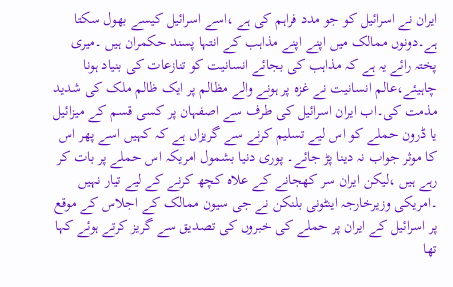ایران نے اسرائیل کو جو مدد فراہم کی ہے ،اسے اسرائیل کیسے بھول سکتا ہے۔دونوں ممالک میں اپنے اپنے مذاہب کے انتہا پسند حکمران ہیں ۔میری پختہ رائے یہ ہے کہ مذاہب کی بجائے انسانیت کو تنازعات کی بنیاد ہونا چاہیئے،عالم انسانیت نے غزہ پر ہونے والے مظالم پر ایک ظالم ملک کی شدید مذمت کی۔اب ایران اسرائیل کی طرف سے اصفہان پر کسی قسم کے میزائیل یا ڈرون حملے کو اس لیے تسلیم کرنے سے گریزاں ہے کہ کہیں اسے پھر اس کا موثر جواب نہ دینا پڑ جائے۔ پوری دنیا بشمول امریکہ اس حملے پر بات کر رہے ہیں ،لیکن ایران سر کھجانے کے علاہ کچھ کرنے کے لیے تیار نہیں ۔امریکی وزیرخارجہ اینٹونی بلنکن نے جی سیون ممالک کے اجلاس کے موقع پر اسرائیل کے ایران پر حملے کی خبروں کی تصدیق سے گریز کرتے ہوئے کہا تھا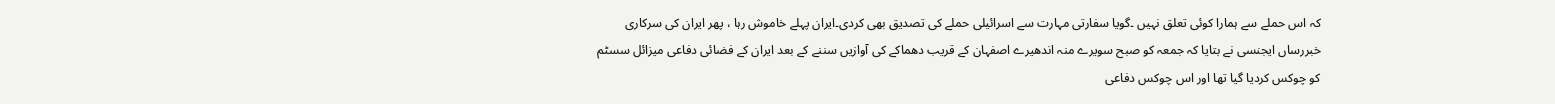کہ اس حملے سے ہمارا کوئی تعلق نہیں ۔گویا سفارتی مہارت سے اسرائیلی حملے کی تصدیق بھی کردی۔ایران پہلے خاموش رہا ، پھر ایران کی سرکاری خبررساں ایجنسی نے بتایا کہ جمعہ کو صبح سویرے منہ اندھیرے اصفہان کے قریب دھماکے کی آوازیں سننے کے بعد ایران کے فضائی دفاعی میزائل سسٹم کو چوکس کردیا گیا تھا اور اس چوکس دفاعی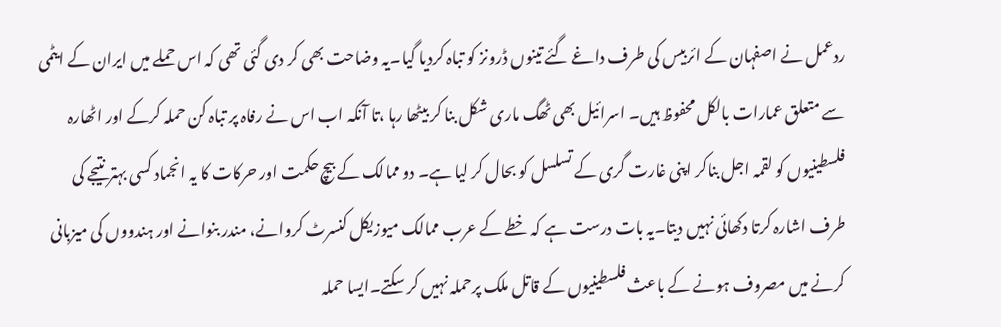ردعمل نے اصفہان کے ائربیس کی طرف داغے گئے تینوں ڈرونز کو تباہ کردیا گیا۔یہ وضاحت بھی کر دی گئی تھی کہ اس حملے میں ایران کے ایٹمی سے متعلق عمارات بالکل محفوظ ہیں۔ اسرائیل بھی ٹھگ ماری شکل بنا کر بیٹھا رہا ،تا آنکہ اب اس نے رفاہ پر تباہ کن حملہ کرکے اور اٹھارہ فلسطینیوں کو لقمہ اجل بناکر اپنی غارت گری کے تسلسل کو بحال کر لیا ہے۔ دو ممالک کے بیچ حکمت اور حرکات کا یہ انجماد کسی بہتر نتیجے کی طرف اشارہ کرتا دکھائی نہیں دیتا۔یہ بات درست ہے کہ خطے کے عرب ممالک میوزیکل کنسرٹ کروانے، مندر بنوانے اور ہندووں کی میزبانی کرنے میں مصروف ہونے کے باعث فلسطینیوں کے قاتل ملک پرحملہ نہیں کر سکتے۔ایسا حملہ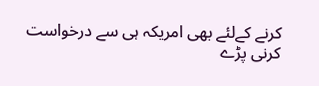کرنے کےلئے بھی امریکہ ہی سے درخواست کرنی پڑے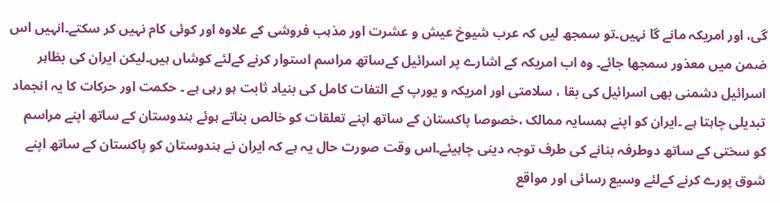گی، اور امریکہ مانے گا نہیں۔تو سمجھ لیں کہ عرب شیوخ عیش و عشرت اور مذہب فروشی کے علاوہ اور کوئی کام نہیں کر سکتے۔انہیں اس ضمن میں معذور سمجھا جائے۔ وہ اب امریکہ کے اشارے پر اسرائیل کےساتھ مراسم استوار کرنے کےلئے کوشاں ہیں۔لیکن ایران کی بظاہر اسرائیل دشمنی بھی اسرائیل کی بقا ، سلامتی اور امریکہ و یورپ کے التفات کامل کی بنیاد ثابت ہو رہی ہے ۔ حکمت اور حرکات کا یہ انجماد تبدیلی چاہتا ہے ۔ایران کو اپنے ہمسایہ ممالک ،خصوصا پاکستان کے ساتھ اپنے تعلقات کو خالص بناتے ہوئے ہندوستان کے ساتھ اپنے مراسم کو سختی کے ساتھ دوطرفہ بنانے کی طرف توجہ دینی چاہیئے۔اس وقت صورت حال یہ ہے کہ ایران نے ہندوستان کو پاکستان کے ساتھ اپنے شوق پورے کرنے کےلئے وسیع رسائی اور مواقع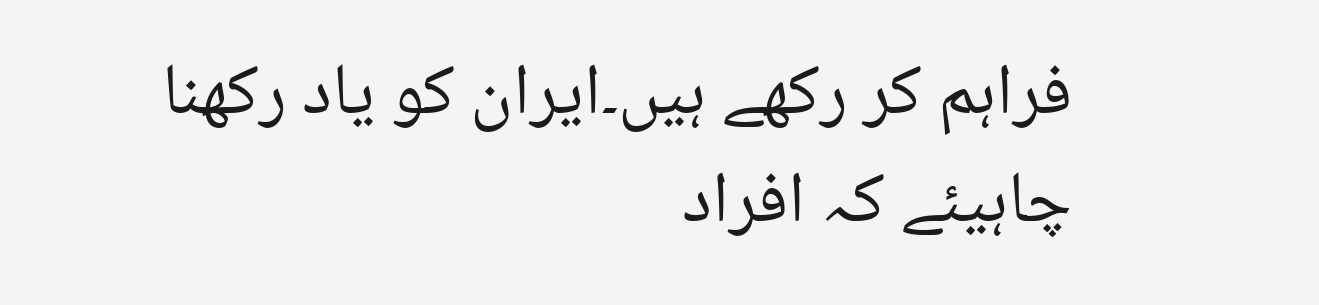فراہم کر رکھے ہیں۔ایران کو یاد رکھنا چاہیئے کہ افراد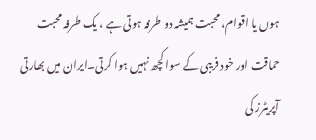ہوں یا اقوام، محبت ہمیشہ دو طرفہ ہوتی ہے ، یک طرفہ محبت حماقت اور خود فریبی کے سوا کچھ نہیں ہوا کرتی۔ایران میں بھارتی آپریٹرز کی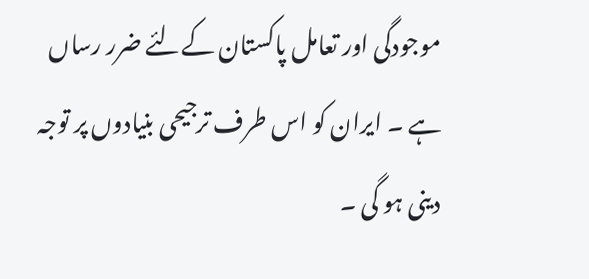موجودگی اور تعامل پاکستان کےلئے ضرر رساں ہے ۔ ایران کو اس طرف ترجیحی بنیادوں پر توجہ دینی ہو گی ۔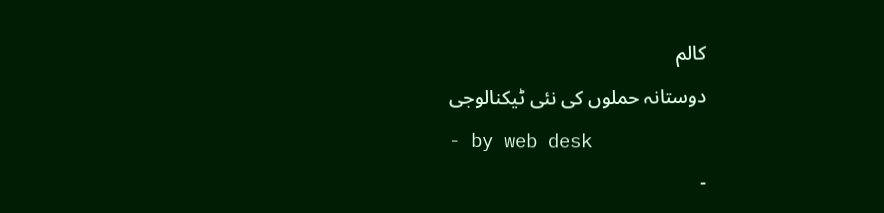کالم
دوستانہ حملوں کی نئی ٹیکنالوجی
- by web desk
-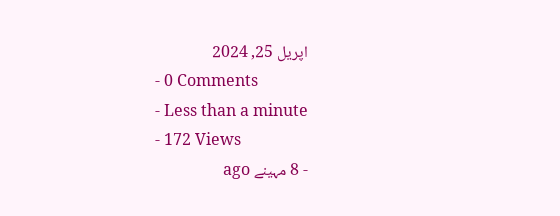اپریل 25, 2024
- 0 Comments
- Less than a minute
- 172 Views
- 8 مہینے ago